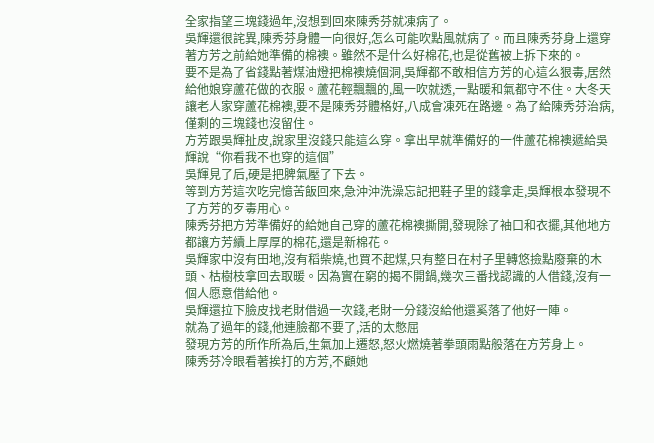全家指望三塊錢過年,沒想到回來陳秀芬就凍病了。
吳輝還很詫異,陳秀芬身體一向很好,怎么可能吹點風就病了。而且陳秀芬身上還穿著方芳之前給她準備的棉襖。雖然不是什么好棉花,也是從舊被上拆下來的。
要不是為了省錢點著煤油燈把棉襖燒個洞,吳輝都不敢相信方芳的心這么狠毒,居然給他娘穿蘆花做的衣服。蘆花輕飄飄的,風一吹就透,一點暖和氣都守不住。大冬天讓老人家穿蘆花棉襖,要不是陳秀芬體格好,八成會凍死在路邊。為了給陳秀芬治病,僅剩的三塊錢也沒留住。
方芳跟吳輝扯皮,說家里沒錢只能這么穿。拿出早就準備好的一件蘆花棉襖遞給吳輝說“你看我不也穿的這個”
吳輝見了后,硬是把脾氣壓了下去。
等到方芳這次吃完憶苦飯回來,急沖沖洗澡忘記把鞋子里的錢拿走,吳輝根本發現不了方芳的歹毒用心。
陳秀芬把方芳準備好的給她自己穿的蘆花棉襖撕開,發現除了袖口和衣擺,其他地方都讓方芳續上厚厚的棉花,還是新棉花。
吳輝家中沒有田地,沒有稻柴燒,也買不起煤,只有整日在村子里轉悠撿點廢棄的木頭、枯樹枝拿回去取暖。因為實在窮的揭不開鍋,幾次三番找認識的人借錢,沒有一個人愿意借給他。
吳輝還拉下臉皮找老財借過一次錢,老財一分錢沒給他還奚落了他好一陣。
就為了過年的錢,他連臉都不要了,活的太憋屈
發現方芳的所作所為后,生氣加上遷怒,怒火燃燒著拳頭雨點般落在方芳身上。
陳秀芬冷眼看著挨打的方芳,不顧她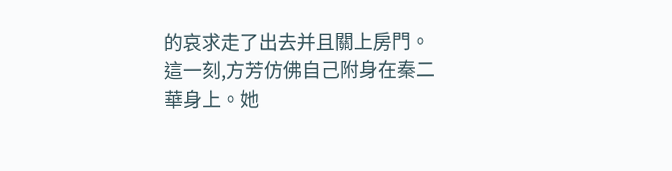的哀求走了出去并且關上房門。
這一刻,方芳仿佛自己附身在秦二華身上。她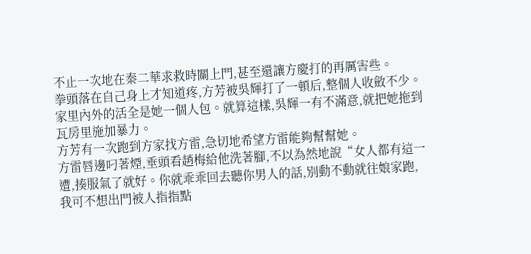不止一次地在秦二華求救時關上門,甚至還讓方慶打的再厲害些。
拳頭落在自己身上才知道疼,方芳被吳輝打了一頓后,整個人收斂不少。家里內外的活全是她一個人包。就算這樣,吳輝一有不滿意,就把她拖到瓦房里施加暴力。
方芳有一次跑到方家找方雷,急切地希望方雷能夠幫幫她。
方雷唇邊叼著煙,垂頭看趙梅給他洗著腳,不以為然地說“女人都有這一遭,揍服氣了就好。你就乖乖回去聽你男人的話,別動不動就往娘家跑,我可不想出門被人指指點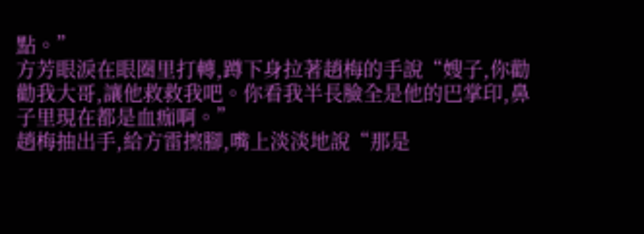點。”
方芳眼淚在眼圈里打轉,蹲下身拉著趙梅的手說“嫂子,你勸勸我大哥,讓他救救我吧。你看我半長臉全是他的巴掌印,鼻子里現在都是血痂啊。”
趙梅抽出手,給方雷擦腳,嘴上淡淡地說“那是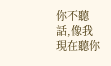你不聽話,像我現在聽你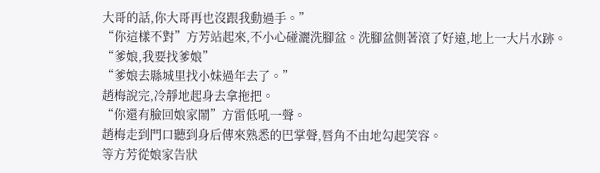大哥的話,你大哥再也沒跟我動過手。”
“你這樣不對”方芳站起來,不小心碰灑洗腳盆。洗腳盆側著滾了好遠,地上一大片水跡。
“爹娘,我要找爹娘”
“爹娘去縣城里找小妹過年去了。”
趙梅說完,冷靜地起身去拿拖把。
“你還有臉回娘家鬧”方雷低吼一聲。
趙梅走到門口聽到身后傳來熟悉的巴掌聲,唇角不由地勾起笑容。
等方芳從娘家告狀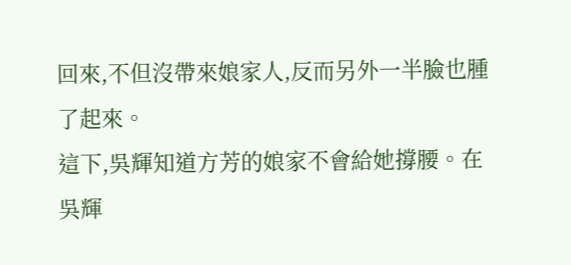回來,不但沒帶來娘家人,反而另外一半臉也腫了起來。
這下,吳輝知道方芳的娘家不會給她撐腰。在吳輝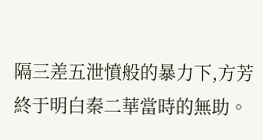隔三差五泄憤般的暴力下,方芳終于明白秦二華當時的無助。